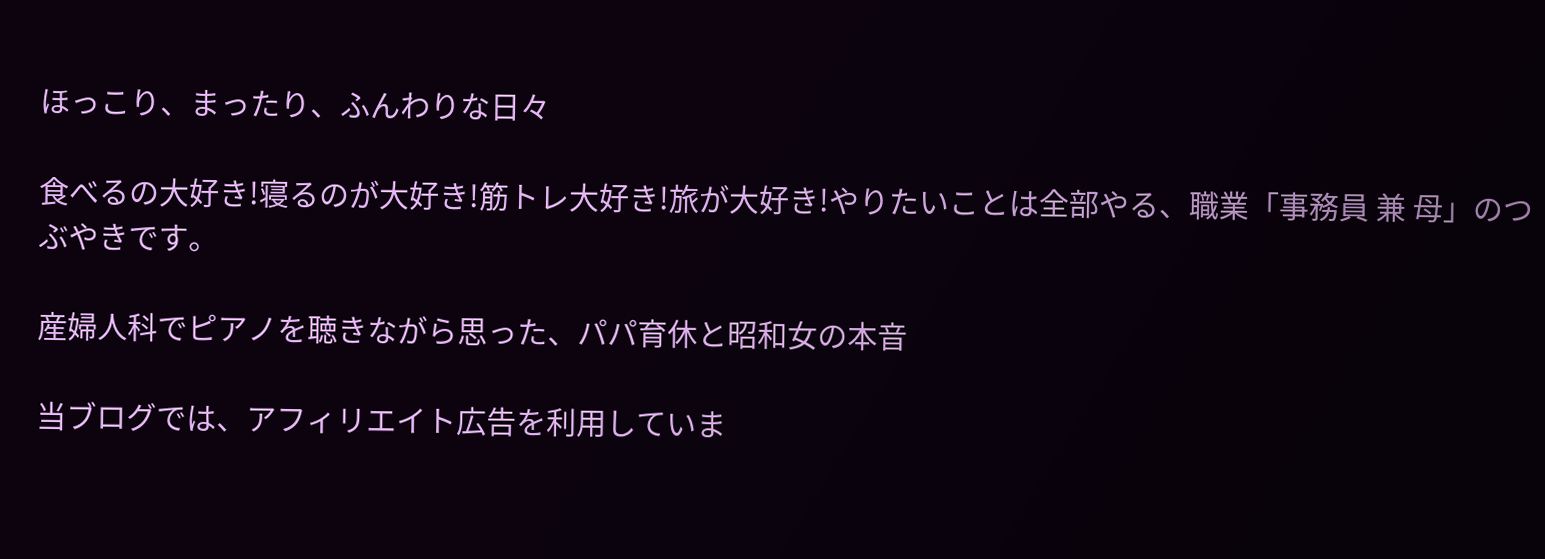ほっこり、まったり、ふんわりな日々

食べるの大好き!寝るのが大好き!筋トレ大好き!旅が大好き!やりたいことは全部やる、職業「事務員 兼 母」のつぶやきです。

産婦人科でピアノを聴きながら思った、パパ育休と昭和女の本音

当ブログでは、アフィリエイト広告を利用していま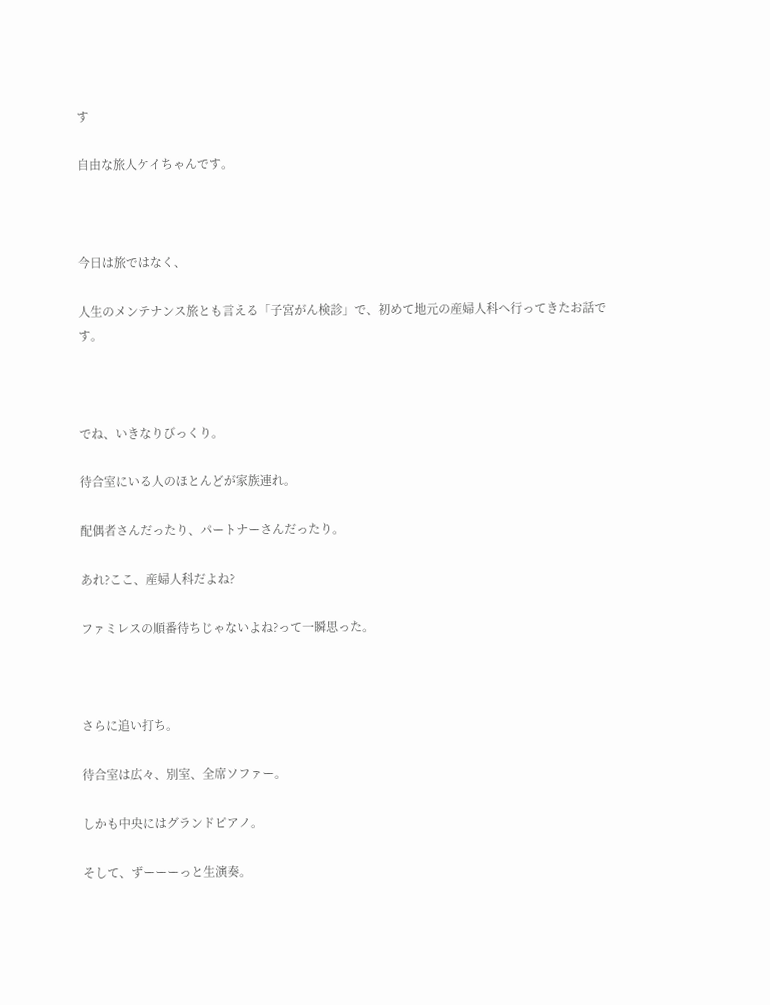す

自由な旅人ケイちゃんです。



今日は旅ではなく、

人生のメンテナンス旅とも言える「子宮がん検診」で、初めて地元の産婦人科へ行ってきたお話です。



でね、いきなりびっくり。

待合室にいる人のほとんどが家族連れ。

配偶者さんだったり、パートナーさんだったり。

あれ?ここ、産婦人科だよね?

ファミレスの順番待ちじゃないよね?って一瞬思った。



さらに追い打ち。

待合室は広々、別室、全席ソファー。

しかも中央にはグランドピアノ。

そして、ずーーーっと生演奏。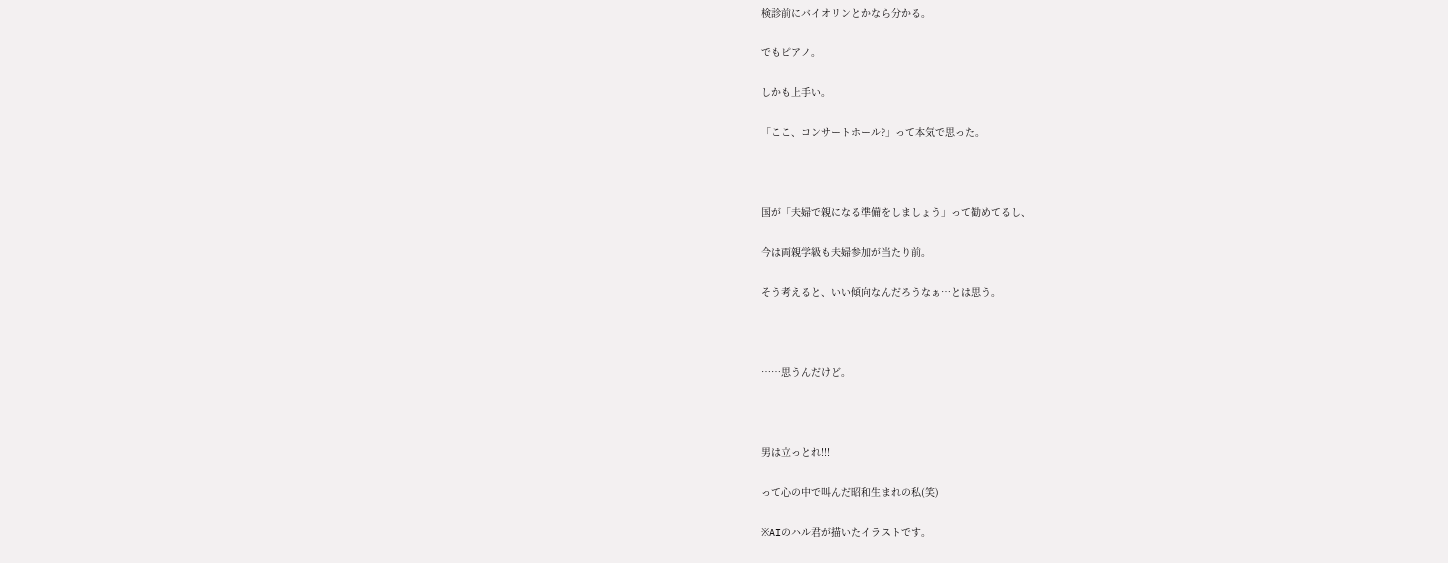検診前にバイオリンとかなら分かる。

でもピアノ。

しかも上手い。

「ここ、コンサートホール?」って本気で思った。



国が「夫婦で親になる準備をしましょう」って勧めてるし、

今は両親学級も夫婦参加が当たり前。

そう考えると、いい傾向なんだろうなぁ…とは思う。



……思うんだけど。



男は立っとれ!!!

って心の中で叫んだ昭和生まれの私(笑)

※AIのハル君が描いたイラストです。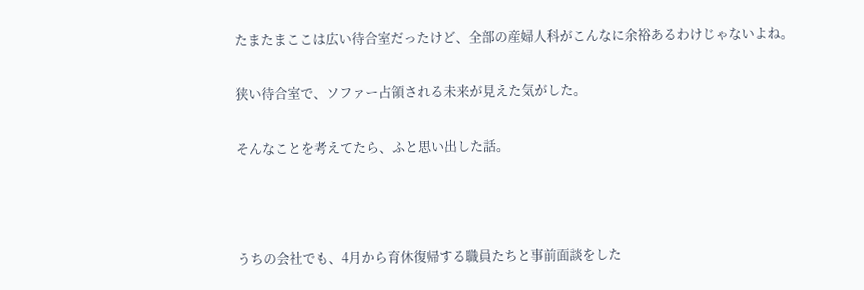たまたまここは広い待合室だったけど、全部の産婦人科がこんなに余裕あるわけじゃないよね。

狭い待合室で、ソファー占領される未来が見えた気がした。

そんなことを考えてたら、ふと思い出した話。



うちの会社でも、4月から育休復帰する職員たちと事前面談をした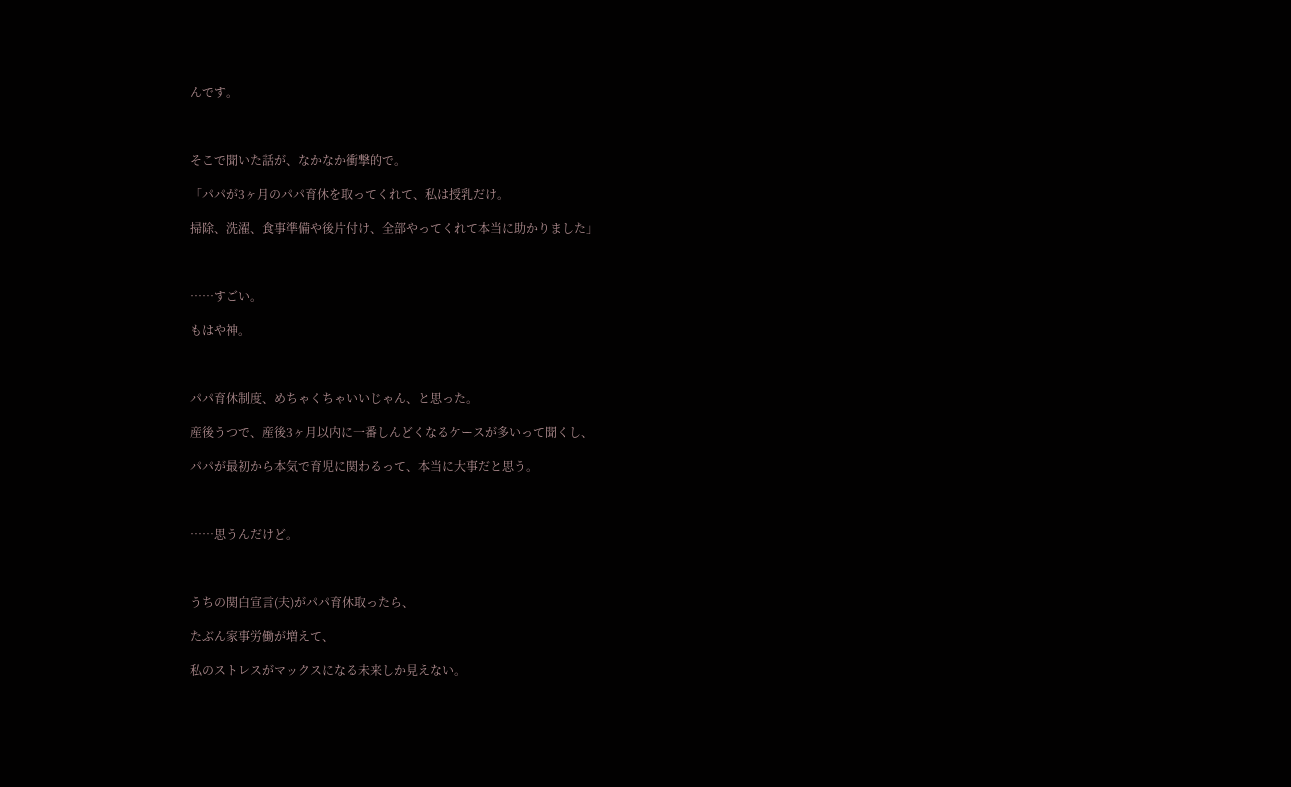んです。



そこで聞いた話が、なかなか衝撃的で。

「パパが3ヶ月のパパ育休を取ってくれて、私は授乳だけ。

掃除、洗濯、食事準備や後片付け、全部やってくれて本当に助かりました」



……すごい。

もはや神。



パパ育休制度、めちゃくちゃいいじゃん、と思った。

産後うつで、産後3ヶ月以内に一番しんどくなるケースが多いって聞くし、

パパが最初から本気で育児に関わるって、本当に大事だと思う。



……思うんだけど。



うちの関白宣言(夫)がパパ育休取ったら、

たぶん家事労働が増えて、

私のストレスがマックスになる未来しか見えない。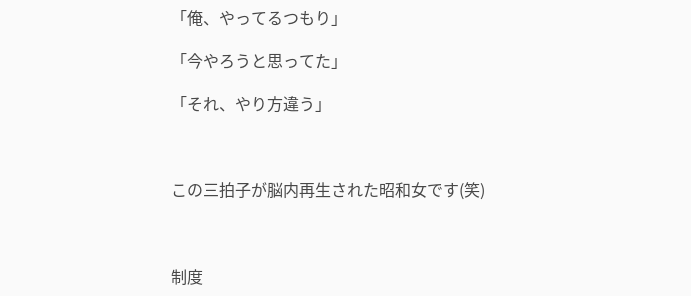「俺、やってるつもり」

「今やろうと思ってた」

「それ、やり方違う」



この三拍子が脳内再生された昭和女です(笑)



制度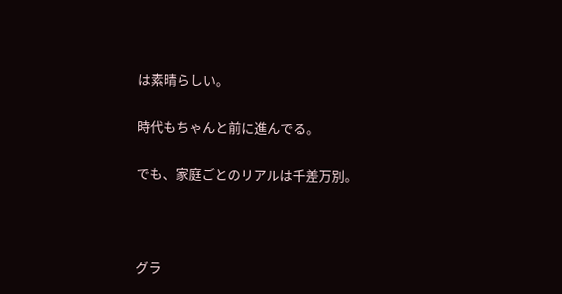は素晴らしい。

時代もちゃんと前に進んでる。

でも、家庭ごとのリアルは千差万別。



グラ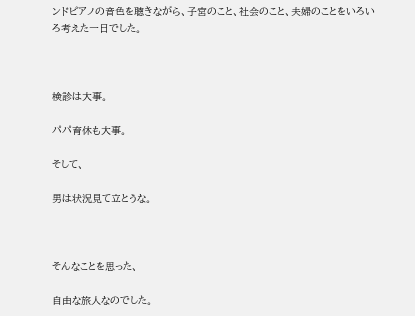ンドピアノの音色を聴きながら、子宮のこと、社会のこと、夫婦のことをいろいろ考えた一日でした。



検診は大事。

パパ育休も大事。

そして、

男は状況見て立とうな。



そんなことを思った、

自由な旅人なのでした。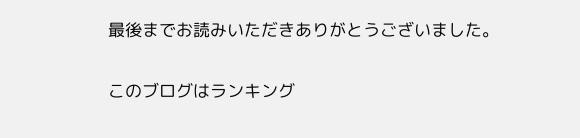最後までお読みいただきありがとうございました。

このブログはランキング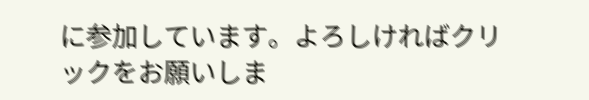に参加しています。よろしければクリックをお願いしま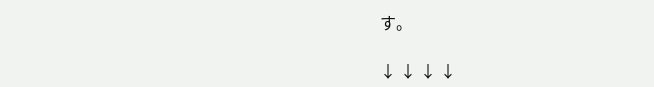す。

↓ ↓ ↓ ↓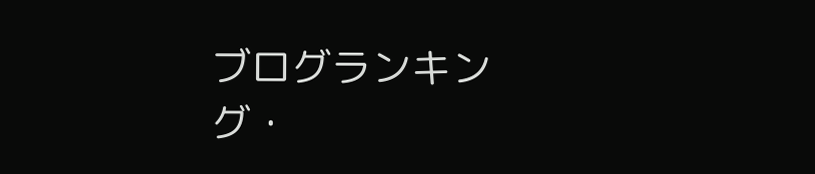ブログランキング・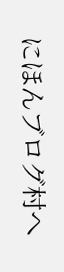にほんブログ村へ